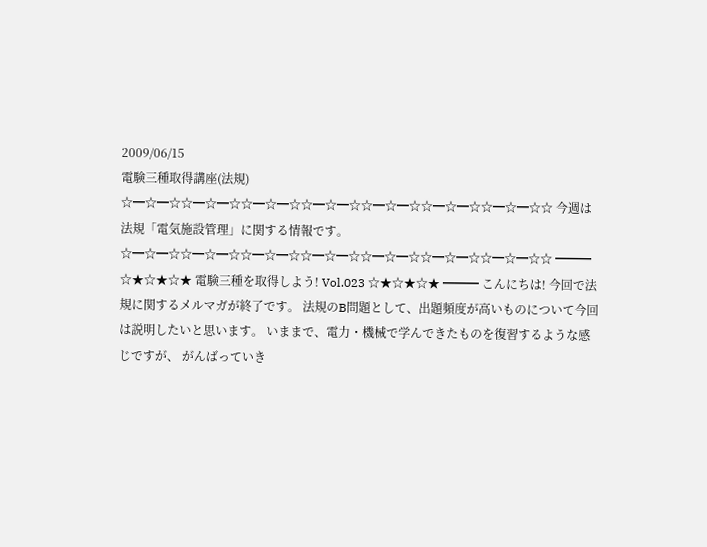2009/06/15
電験三種取得講座(法規)
☆━☆━☆☆━☆━☆☆━☆━☆☆━☆━☆☆━☆━☆☆━☆━☆☆━☆━☆☆ 今週は法規「電気施設管理」に関する情報です。 ☆━☆━☆☆━☆━☆☆━☆━☆☆━☆━☆☆━☆━☆☆━☆━☆☆━☆━☆☆ ━━━ ☆★☆★☆★ 電験三種を取得しよう! Vol.023 ☆★☆★☆★ ━━━ こんにちは! 今回で法規に関するメルマガが終了です。 法規のB問題として、出題頻度が高いものについて今回は説明したいと思います。 いままで、電力・機械で学んできたものを復習するような感じですが、 がんばっていき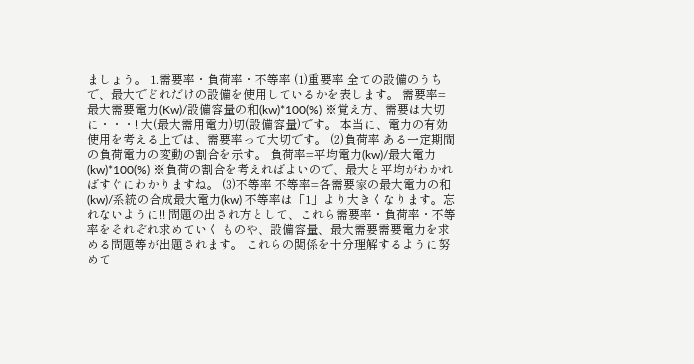ましょう。 1.需要率・負荷率・不等率 (1)重要率 全ての設備のうちで、最大でどれだけの設備を使用しているかを表します。 需要率=最大需要電力(Kw)/設備容量の和(kw)*100(%) ※覚え方、需要は大切に・・・! 大(最大需用電力)切(設備容量)です。 本当に、電力の有効使用を考える上では、需要率って大切です。 (2)負荷率 ある一定期間の負荷電力の変動の割合を示す。 負荷率=平均電力(kw)/最大電力(kw)*100(%) ※負荷の割合を考えればよいので、最大と平均がわかればすぐにわかりますね。 (3)不等率 不等率=各需要家の最大電力の和(kw)/系統の合成最大電力(kw) 不等率は「1」より大きくなります。忘れないように!! 問題の出され方として、これら需要率・負荷率・不等率をそれぞれ求めていく ものや、設備容量、最大需要需要電力を求める問題等が出題されます。 これらの関係を十分理解するように努めて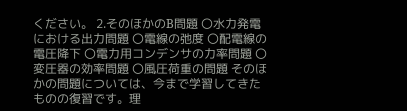ください。 2.そのほかのB問題 〇水力発電における出力問題 〇電線の弛度 〇配電線の電圧降下 〇電力用コンデンサの力率問題 〇変圧器の効率問題 〇風圧荷重の問題 そのほかの問題については、今まで学習してきたものの復習です。理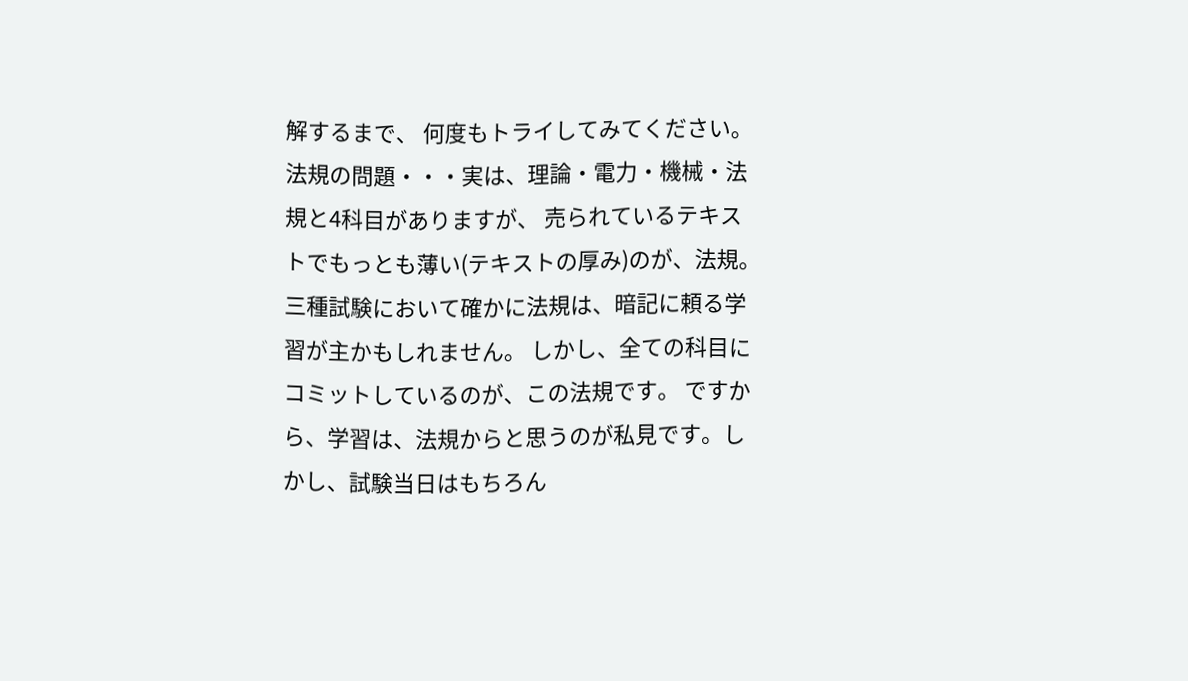解するまで、 何度もトライしてみてください。 法規の問題・・・実は、理論・電力・機械・法規と4科目がありますが、 売られているテキストでもっとも薄い(テキストの厚み)のが、法規。 三種試験において確かに法規は、暗記に頼る学習が主かもしれません。 しかし、全ての科目にコミットしているのが、この法規です。 ですから、学習は、法規からと思うのが私見です。しかし、試験当日はもちろん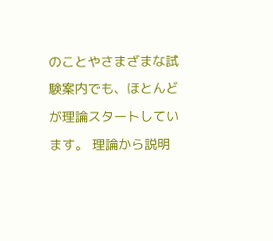のことやさまざまな試験案内でも、ほとんどが理論スタートしています。 理論から説明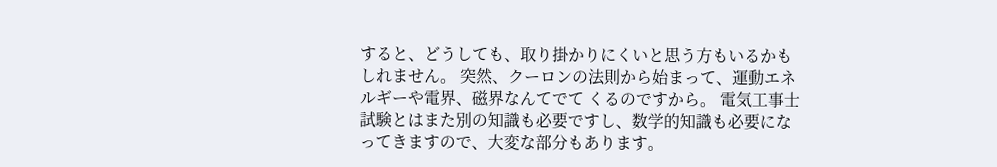すると、どうしても、取り掛かりにくいと思う方もいるかもしれません。 突然、クーロンの法則から始まって、運動エネルギーや電界、磁界なんてでて くるのですから。 電気工事士試験とはまた別の知識も必要ですし、数学的知識も必要になってきますので、大変な部分もあります。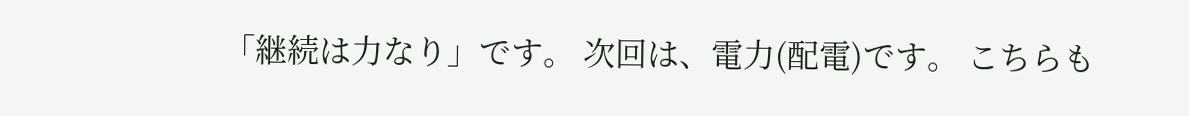「継続は力なり」です。 次回は、電力(配電)です。 こちらも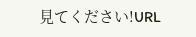見てください!URL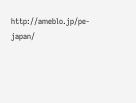http://ameblo.jp/pe-japan/